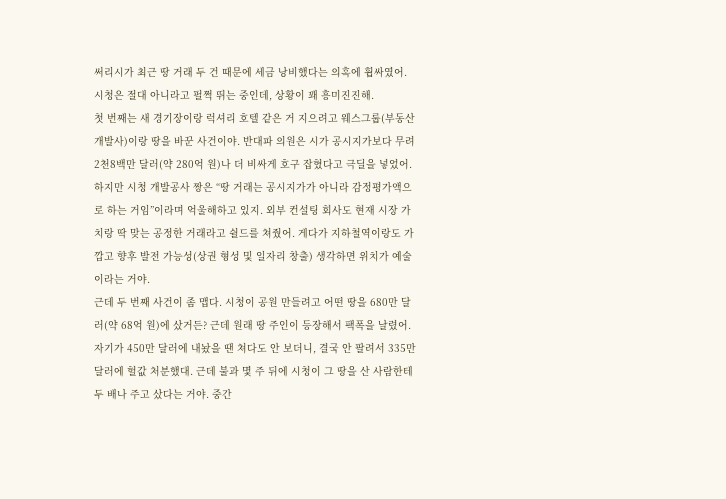써리시가 최근 땅 거래 두 건 때문에 세금 낭비했다는 의혹에 휩싸였어. 시청은 절대 아니라고 펄쩍 뛰는 중인데, 상황이 꽤 흥미진진해.
첫 번째는 새 경기장이랑 럭셔리 호텔 같은 거 지으려고 웨스그룹(부동산 개발사)이랑 땅을 바꾼 사건이야. 반대파 의원은 시가 공시지가보다 무려 2천8백만 달러(약 280억 원)나 더 비싸게 호구 잡혔다고 극딜을 넣었어. 하지만 시청 개발공사 짱은 “땅 거래는 공시지가가 아니라 감정평가액으로 하는 거임”이라며 억울해하고 있지. 외부 컨설팅 회사도 현재 시장 가치랑 딱 맞는 공정한 거래라고 쉴드를 쳐줬어. 게다가 지하철역이랑도 가깝고 향후 발전 가능성(상권 형성 및 일자리 창출) 생각하면 위치가 예술이라는 거야.
근데 두 번째 사건이 좀 맵다. 시청이 공원 만들려고 어떤 땅을 680만 달러(약 68억 원)에 샀거든? 근데 원래 땅 주인이 등장해서 팩폭을 날렸어. 자기가 450만 달러에 내놨을 땐 쳐다도 안 보더니, 결국 안 팔려서 335만 달러에 헐값 처분했대. 근데 불과 몇 주 뒤에 시청이 그 땅을 산 사람한테 두 배나 주고 샀다는 거야. 중간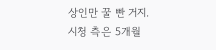상인만 꿀 빤 거지.
시청 측은 5개월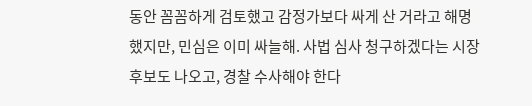동안 꼼꼼하게 검토했고 감정가보다 싸게 산 거라고 해명했지만, 민심은 이미 싸늘해. 사법 심사 청구하겠다는 시장 후보도 나오고, 경찰 수사해야 한다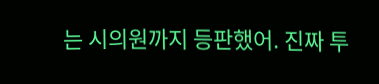는 시의원까지 등판했어. 진짜 투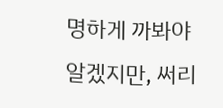명하게 까봐야 알겠지만, 써리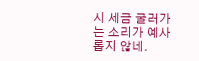시 세금 굴러가는 소리가 예사롭지 않네.